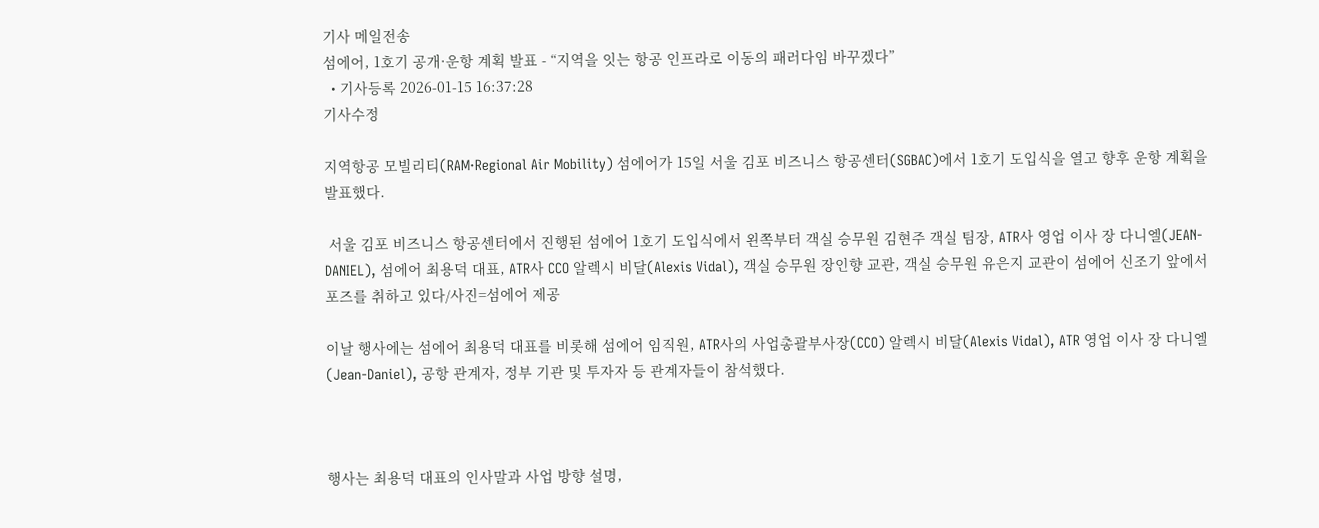기사 메일전송
섬에어, 1호기 공개·운항 계획 발표 - “지역을 잇는 항공 인프라로 이동의 패러다임 바꾸겠다”
  • 기사등록 2026-01-15 16:37:28
기사수정

지역항공 모빌리티(RAM·Regional Air Mobility) 섬에어가 15일 서울 김포 비즈니스 항공센터(SGBAC)에서 1호기 도입식을 열고 향후 운항 계획을 발표했다.

 서울 김포 비즈니스 항공센터에서 진행된 섬에어 1호기 도입식에서 왼쪽부터 객실 승무원 김현주 객실 팀장, ATR사 영업 이사 장 다니엘(JEAN-DANIEL), 섬에어 최용덕 대표, ATR사 CCO 알렉시 비달(Alexis Vidal), 객실 승무원 장인향 교관, 객실 승무원 유은지 교관이 섬에어 신조기 앞에서 포즈를 취하고 있다/사진=섬에어 제공

이날 행사에는 섬에어 최용덕 대표를 비롯해 섬에어 임직원, ATR사의 사업총괄부사장(CCO) 알렉시 비달(Alexis Vidal), ATR 영업 이사 장 다니엘(Jean-Daniel), 공항 관계자, 정부 기관 및 투자자 등 관계자들이 참석했다.



행사는 최용덕 대표의 인사말과 사업 방향 설명,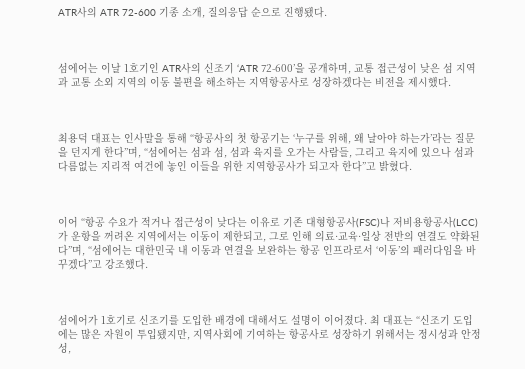ATR사의 ATR 72-600 기종 소개, 질의응답 순으로 진행됐다.



섬에어는 이날 1호기인 ATR사의 신조기 ‘ATR 72-600’을 공개하며, 교통 접근성이 낮은 섬 지역과 교통 소외 지역의 이동 불편을 해소하는 지역항공사로 성장하겠다는 비전을 제시했다.



최용덕 대표는 인사말을 통해 “항공사의 첫 항공기는 ‘누구를 위해, 왜 날아야 하는가’라는 질문을 던지게 한다”며, “섬에어는 섬과 섬, 섬과 육지를 오가는 사람들, 그리고 육지에 있으나 섬과 다름없는 지리적 여건에 놓인 이들을 위한 지역항공사가 되고자 한다”고 밝혔다.



이어 “항공 수요가 적거나 접근성이 낮다는 이유로 기존 대형항공사(FSC)나 저비용항공사(LCC)가 운항을 꺼려온 지역에서는 이동이 제한되고, 그로 인해 의료·교육·일상 전반의 연결도 약화된다”며, “섬에어는 대한민국 내 이동과 연결을 보완하는 항공 인프라로서 ‘이동’의 패러다임을 바꾸겠다”고 강조했다.



섬에어가 1호기로 신조기를 도입한 배경에 대해서도 설명이 이어졌다. 최 대표는 “신조기 도입에는 많은 자원이 투입됐지만, 지역사회에 기여하는 항공사로 성장하기 위해서는 정시성과 안정성,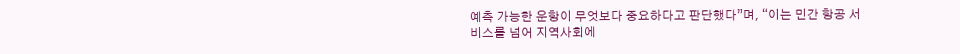예측 가능한 운항이 무엇보다 중요하다고 판단했다”며, “이는 민간 항공 서비스를 넘어 지역사회에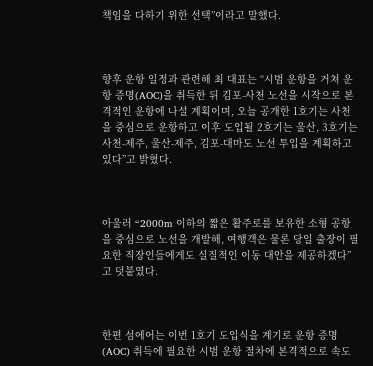책임을 다하기 위한 선택”이라고 말했다.



향후 운항 일정과 관련해 최 대표는 “시범 운항을 거쳐 운항 증명(AOC)을 취득한 뒤 김포-사천 노선을 시작으로 본격적인 운항에 나설 계획이며, 오늘 공개한 1호기는 사천을 중심으로 운항하고 이후 도입될 2호기는 울산, 3호기는 사천-제주, 울산-제주, 김포-대마도 노선 투입을 계획하고 있다”고 밝혔다.



아울러 “2000m 이하의 짧은 활주로를 보유한 소형 공항을 중심으로 노선을 개발해, 여행객은 물론 당일 출장이 필요한 직장인들에게도 실질적인 이동 대안을 제공하겠다”고 덧붙였다.



한편 섬에어는 이번 1호기 도입식을 계기로 운항 증명(AOC) 취득에 필요한 시범 운항 절차에 본격적으로 속도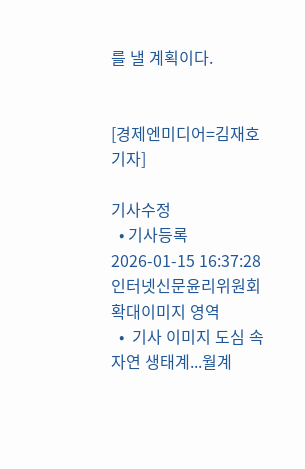를 낼 계획이다.


[경제엔미디어=김재호 기자]

기사수정
  • 기사등록 2026-01-15 16:37:28
인터넷신문윤리위원회
확대이미지 영역
  •  기사 이미지 도심 속 자연 생태계...월계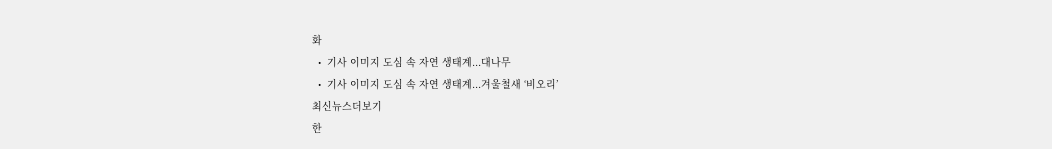화
  •  기사 이미지 도심 속 자연 생태계...대나무
  •  기사 이미지 도심 속 자연 생태계...겨울철새 ‘비오리’
최신뉴스더보기
한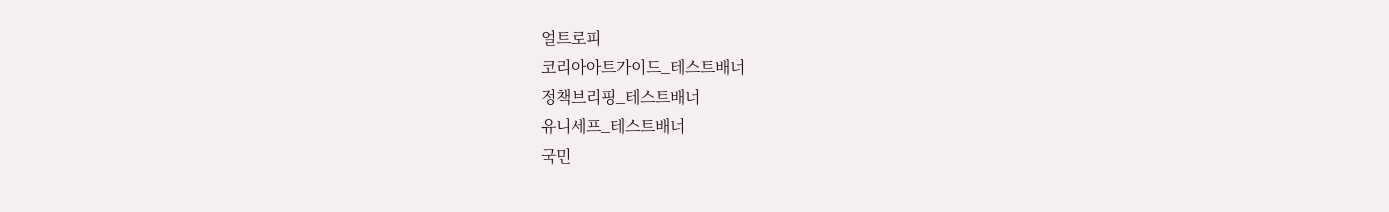얼트로피
코리아아트가이드_테스트배너
정책브리핑_테스트배너
유니세프_테스트배너
국민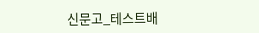신문고_테스트배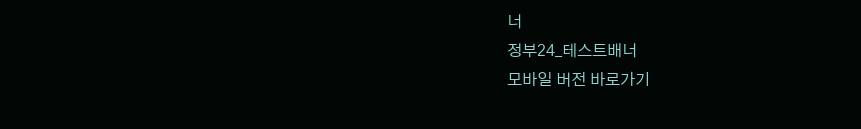너
정부24_테스트배너
모바일 버전 바로가기